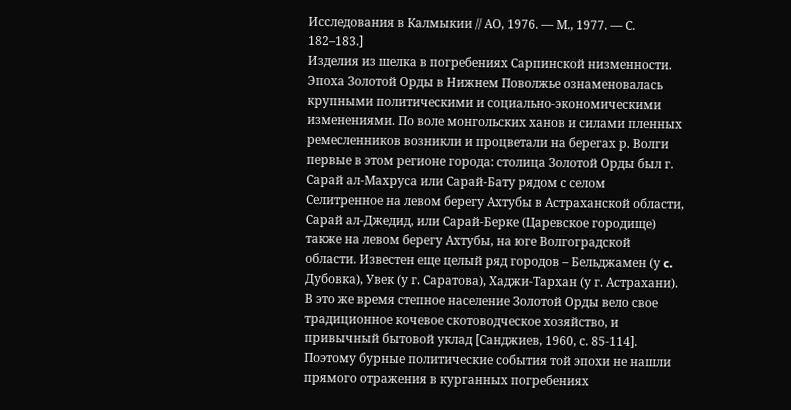Исследования в Калмыкии // АО, 1976. — М., 1977. — С. 182–183.]
Изделия из шелка в погребениях Сарпинской низменности.
Эпоха Золотой Орды в Нижнем Поволжье ознаменовалась крупными политическими и социально-экономическими изменениями. По воле монгольских ханов и силами пленных ремесленников возникли и процветали на берегах р. Волги первые в этом регионе города: столица Золотой Орды был г. Сарай ал-Махруса или Сарай-Бату рядом с селом Селитренное на левом берегу Ахтубы в Астраханской области, Сарай ал-Джедид, или Сарай-Берке (Царевское городище) также на левом берегу Ахтубы, на юге Волгоградской области. Известен еще целый ряд городов – Бельджамен (у c. Дубовка), Увек (у г. Саратова), Хаджи-Тархан (у г. Астрахани). В это же время степное население Золотой Орды вело свое традиционное кочевое скотоводческое хозяйство, и привычный бытовой уклад [Санджиев, 1960, с. 85-114]. Поэтому бурные политические события той эпохи не нашли прямого отражения в курганных погребениях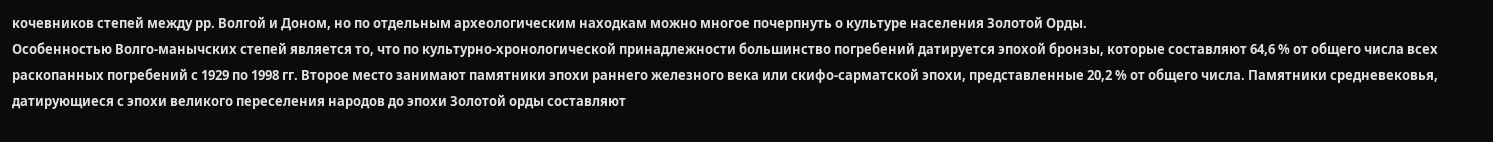кочевников степей между рр. Волгой и Доном, но по отдельным археологическим находкам можно многое почерпнуть о культуре населения Золотой Орды.
Особенностью Волго-манычских степей является то, что по культурно-хронологической принадлежности большинство погребений датируется эпохой бронзы, которые составляют 64,6 % от общего числа всех раскопанных погребений с 1929 по 1998 гг. Второе место занимают памятники эпохи раннего железного века или скифо-сарматской эпохи, представленные 20,2 % от общего числа. Памятники средневековья, датирующиеся с эпохи великого переселения народов до эпохи Золотой орды составляют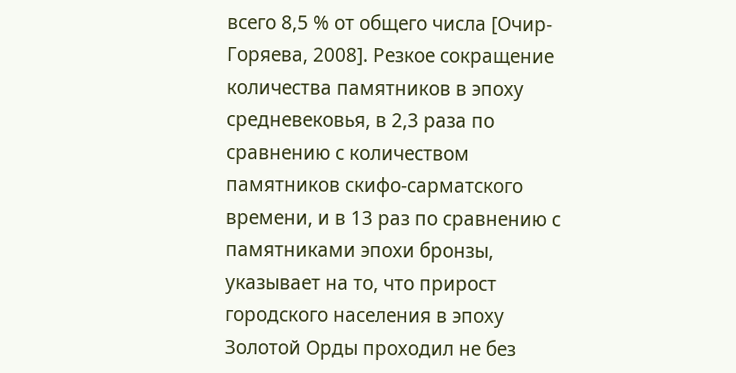всего 8,5 % от общего числа [Очир-Горяева, 2008]. Резкое сокращение количества памятников в эпоху средневековья, в 2,3 раза по сравнению с количеством памятников скифо-сарматского времени, и в 13 раз по сравнению с памятниками эпохи бронзы, указывает на то, что прирост городского населения в эпоху Золотой Орды проходил не без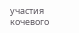участия кочевого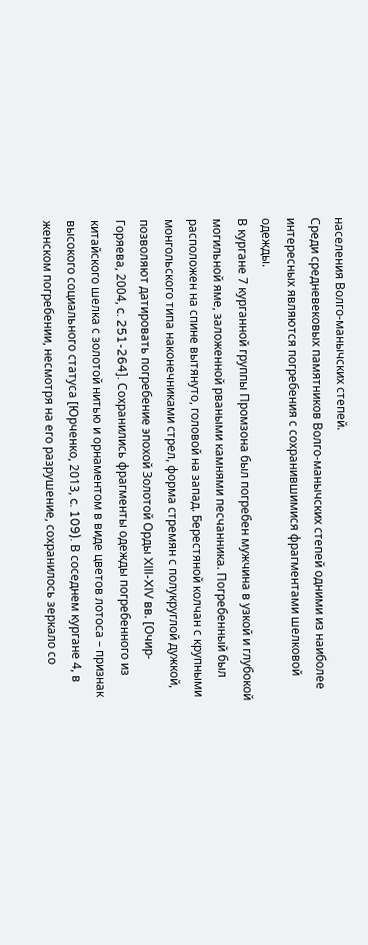населения Волго-манычских степей.
Среди средневековых памятников Волго-манычских степей одними из наиболее интересных являются погребения с сохранившимися фрагментами шелковой одежды.
В кургане 7 курганной группы Промзона был погребен мужчина в узкой и глубокой могильной яме, заложенной рваными камнями песчанника. Погребенный был расположен на спине вытянуто, головой на запад. Берестяной колчан с крупными монгольского типа наконечниками стрел, форма стремян с полукруглой дужкой, позволяют датировать погребение эпохой Золотой Орды XIII-XIV вв. [Очир-Горяева, 2004, c. 251-264]. Сохранились фрагменты одежды погребенного из китайского шелка с золотой нитью и орнаментом в виде цветов лотоса – признак высокого социального статуса [Юрченко, 2013, c. 109). В соседнем кургане 4, в женском погребении, несмотря на его разрушение, сохранилось зеркало со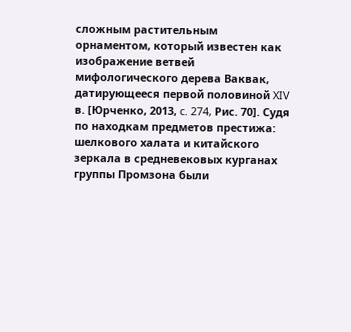сложным растительным орнаментом, который известен как изображение ветвей мифологического дерева Ваквак, датирующееся первой половиной XIV в. [Юрченко, 2013, c. 274, Рис. 70]. Судя по находкам предметов престижа: шелкового халата и китайского зеркала в средневековых курганах группы Промзона были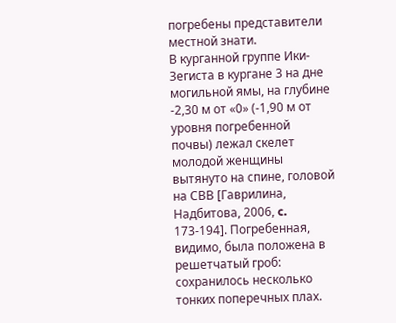погребены представители местной знати.
В курганной группе Ики-Зегиста в кургане 3 на дне могильной ямы, на глубине -2,30 м от «0» (-1,90 м от уровня погребенной почвы) лежал скелет молодой женщины вытянуто на спине, головой на СВВ [Гаврилина, Надбитова, 2006, c. 173-194]. Погребенная, видимо, была положена в решетчатый гроб: сохранилось несколько тонких поперечных плах.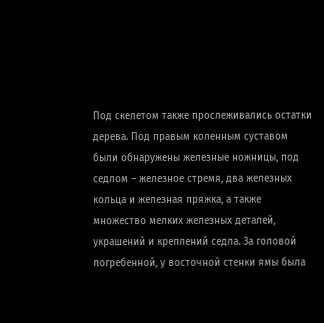Под скелетом также прослеживались остатки дерева. Под правым коленным суставом были обнаружены железные ножницы, под седлом – железное стремя, два железных кольца и железная пряжка, а также множество мелких железных деталей, украшений и креплений седла. За головой погребенной, у восточной стенки ямы была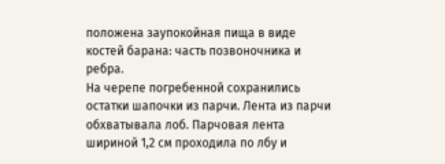положена заупокойная пища в виде костей барана: часть позвоночника и ребра.
На черепе погребенной сохранились остатки шапочки из парчи. Лента из парчи обхватывала лоб. Парчовая лента шириной 1,2 см проходила по лбу и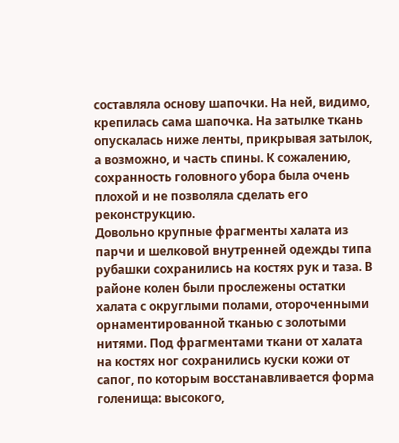составляла основу шапочки. На ней, видимо, крепилась сама шапочка. На затылке ткань опускалась ниже ленты, прикрывая затылок, а возможно, и часть спины. К сожалению, сохранность головного убора была очень плохой и не позволяла сделать его реконструкцию.
Довольно крупные фрагменты халата из парчи и шелковой внутренней одежды типа рубашки сохранились на костях рук и таза. В районе колен были прослежены остатки халата с округлыми полами, отороченными орнаментированной тканью с золотыми нитями. Под фрагментами ткани от халата на костях ног сохранились куски кожи от сапог, по которым восстанавливается форма голенища: высокого,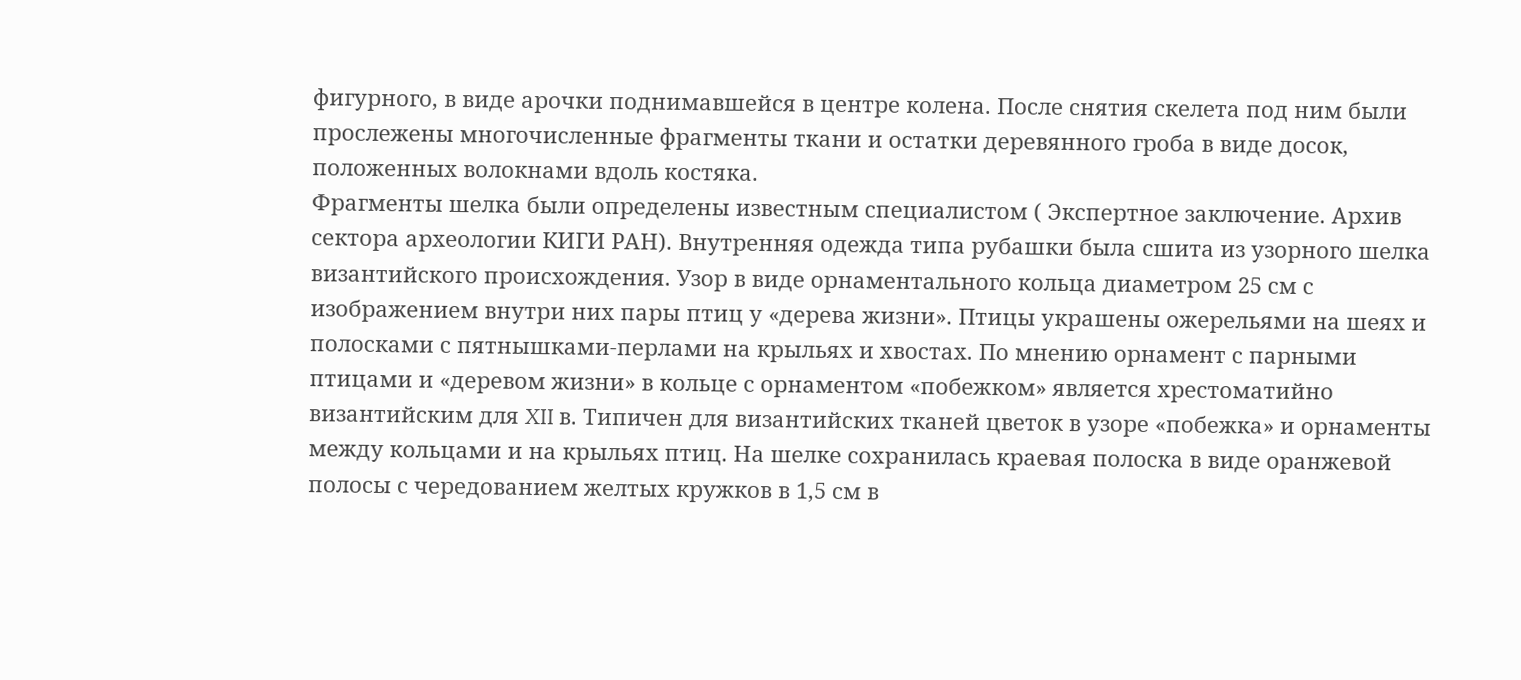фигурного, в виде арочки поднимавшейся в центре колена. После снятия скелета под ним были прослежены многочисленные фрагменты ткани и остатки деревянного гроба в виде досок, положенных волокнами вдоль костяка.
Фрагменты шелка были определены известным специалистом ( Экспертное заключение. Архив сектора археологии КИГИ РАН). Внутренняя одежда типа рубашки была сшита из узорного шелка византийского происхождения. Узор в виде орнаментального кольца диаметром 25 см с изображением внутри них пары птиц у «дерева жизни». Птицы украшены ожерельями на шеях и полосками с пятнышками-перлами на крыльях и хвостах. По мнению орнамент с парными птицами и «деревом жизни» в кольце с орнаментом «побежком» является хрестоматийно византийским для XII в. Типичен для византийских тканей цветок в узоре «побежка» и орнаменты между кольцами и на крыльях птиц. На шелке сохранилась краевая полоска в виде оранжевой полосы с чередованием желтых кружков в 1,5 см в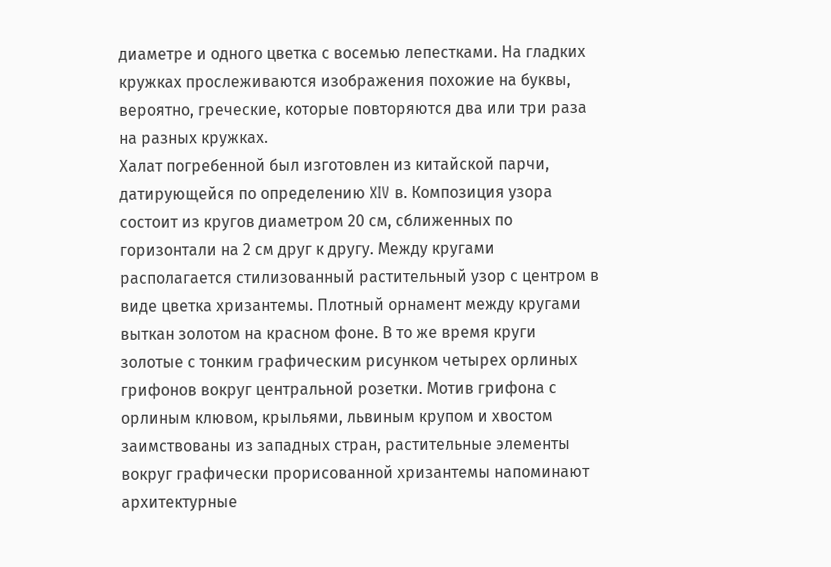диаметре и одного цветка с восемью лепестками. На гладких кружках прослеживаются изображения похожие на буквы, вероятно, греческие, которые повторяются два или три раза на разных кружках.
Халат погребенной был изготовлен из китайской парчи, датирующейся по определению XIV в. Композиция узора состоит из кругов диаметром 20 см, сближенных по горизонтали на 2 см друг к другу. Между кругами располагается стилизованный растительный узор с центром в виде цветка хризантемы. Плотный орнамент между кругами выткан золотом на красном фоне. В то же время круги золотые с тонким графическим рисунком четырех орлиных грифонов вокруг центральной розетки. Мотив грифона с орлиным клювом, крыльями, львиным крупом и хвостом заимствованы из западных стран, растительные элементы вокруг графически прорисованной хризантемы напоминают архитектурные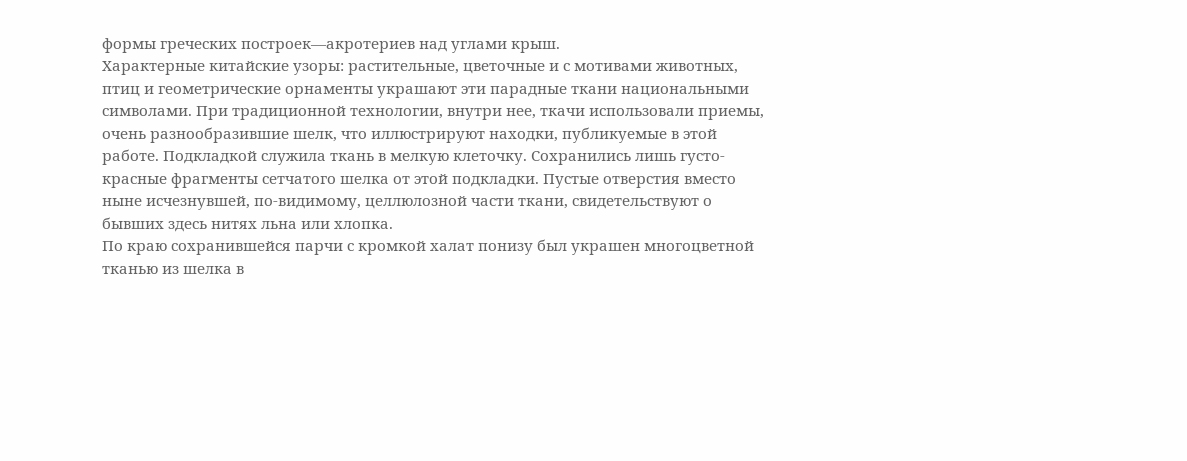формы греческих построек—акротериев над углами крыш.
Характерные китайские узоры: растительные, цветочные и с мотивами животных, птиц и геометрические орнаменты украшают эти парадные ткани национальными символами. При традиционной технологии, внутри нее, ткачи использовали приемы, очень разнообразившие шелк, что иллюстрируют находки, публикуемые в этой работе. Подкладкой служила ткань в мелкую клеточку. Сохранились лишь густо-красные фрагменты сетчатого шелка от этой подкладки. Пустые отверстия вместо ныне исчезнувшей, по-видимому, целлюлозной части ткани, свидетельствуют о бывших здесь нитях льна или хлопка.
По краю сохранившейся парчи с кромкой халат понизу был украшен многоцветной тканью из шелка в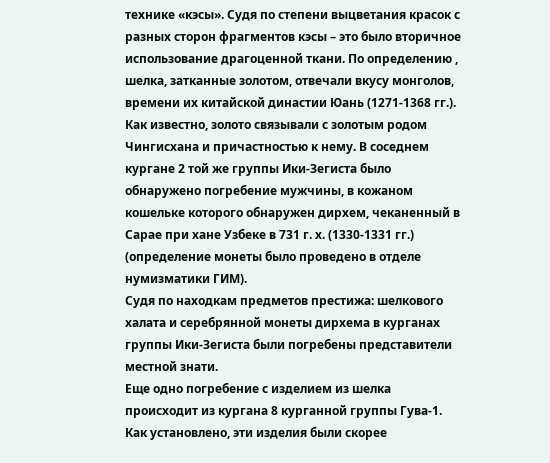технике «кэсы». Судя по степени выцветания красок с разных сторон фрагментов кэсы – это было вторичное использование драгоценной ткани. По определению , шелка, затканные золотом, отвечали вкусу монголов, времени их китайской династии Юань (1271-1368 гг.). Как известно, золото связывали с золотым родом Чингисхана и причастностью к нему. В соседнем кургане 2 той же группы Ики-Зегиста было обнаружено погребение мужчины, в кожаном кошельке которого обнаружен дирхем, чеканенный в Сарае при хане Узбеке в 731 г. х. (1330-1331 гг.) (определение монеты было проведено в отделе нумизматики ГИМ).
Судя по находкам предметов престижа: шелкового халата и серебрянной монеты дирхема в курганах группы Ики-Зегиста были погребены представители местной знати.
Еще одно погребение с изделием из шелка происходит из кургана 8 курганной группы Гува-1. Как установлено, эти изделия были скорее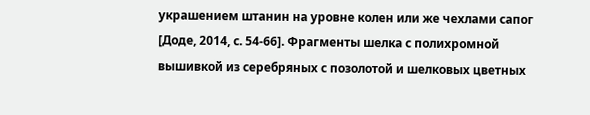украшением штанин на уровне колен или же чехлами сапог [Доде, 2014, c. 54-66]. Фрагменты шелка с полихромной вышивкой из серебряных с позолотой и шелковых цветных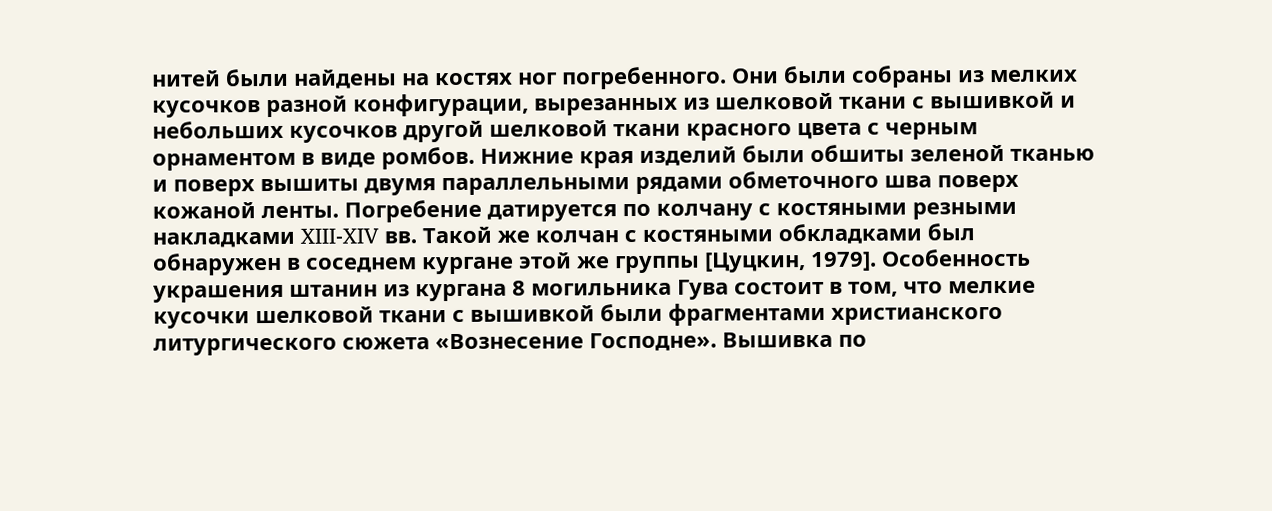нитей были найдены на костях ног погребенного. Они были собраны из мелких кусочков разной конфигурации, вырезанных из шелковой ткани с вышивкой и небольших кусочков другой шелковой ткани красного цвета с черным орнаментом в виде ромбов. Нижние края изделий были обшиты зеленой тканью и поверх вышиты двумя параллельными рядами обметочного шва поверх кожаной ленты. Погребение датируется по колчану с костяными резными накладками XIII-XIV вв. Такой же колчан с костяными обкладками был обнаружен в соседнем кургане этой же группы [Цуцкин, 1979]. Особенность украшения штанин из кургана 8 могильника Гува состоит в том, что мелкие кусочки шелковой ткани с вышивкой были фрагментами христианского литургического сюжета «Вознесение Господне». Вышивка по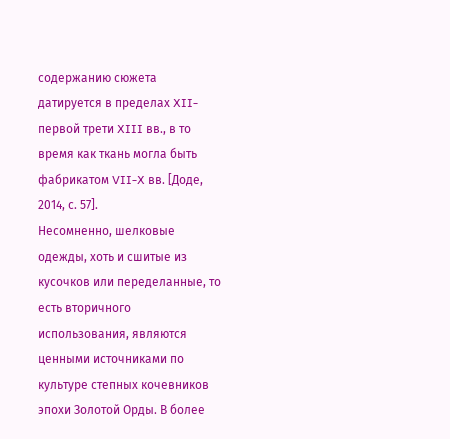содержанию сюжета датируется в пределах XII-первой трети XIII вв., в то время как ткань могла быть фабрикатом VII-X вв. [Доде, 2014, с. 57].
Несомненно, шелковые одежды, хоть и сшитые из кусочков или переделанные, то есть вторичного использования, являются ценными источниками по культуре степных кочевников эпохи Золотой Орды. В более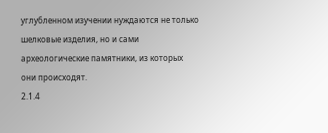углубленном изучении нуждаются не только шелковые изделия, но и сами археологические памятники, из которых они происходят.
2.1.4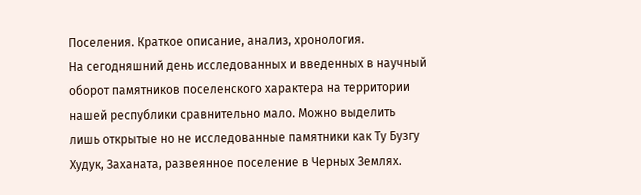Поселения. Краткое описание, анализ, хронология.
На сегодняшний день исследованных и введенных в научный оборот памятников поселенского характера на территории нашей республики сравнительно мало. Можно выделить лишь открытые но не исследованные памятники как Ту Бузгу Худук, Заханата, развеянное поселение в Черных Землях.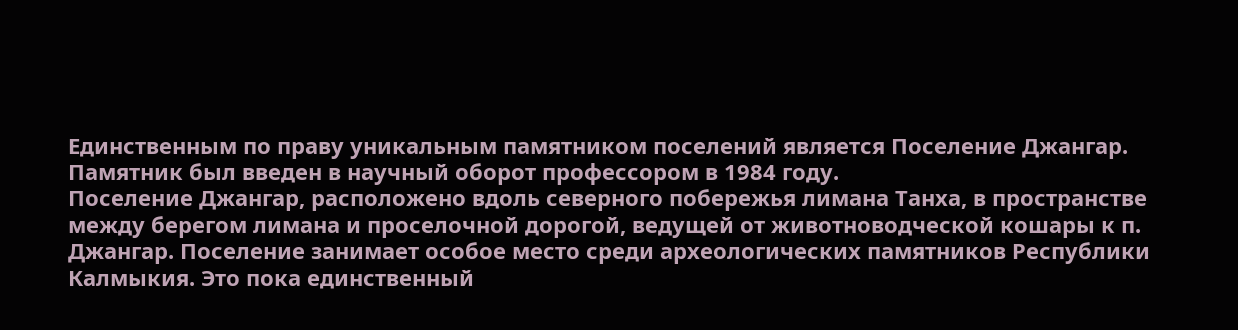Единственным по праву уникальным памятником поселений является Поселение Джангар. Памятник был введен в научный оборот профессором в 1984 году.
Поселение Джангар, расположено вдоль северного побережья лимана Танха, в пространстве между берегом лимана и проселочной дорогой, ведущей от животноводческой кошары к п. Джангар. Поселение занимает особое место среди археологических памятников Республики Калмыкия. Это пока единственный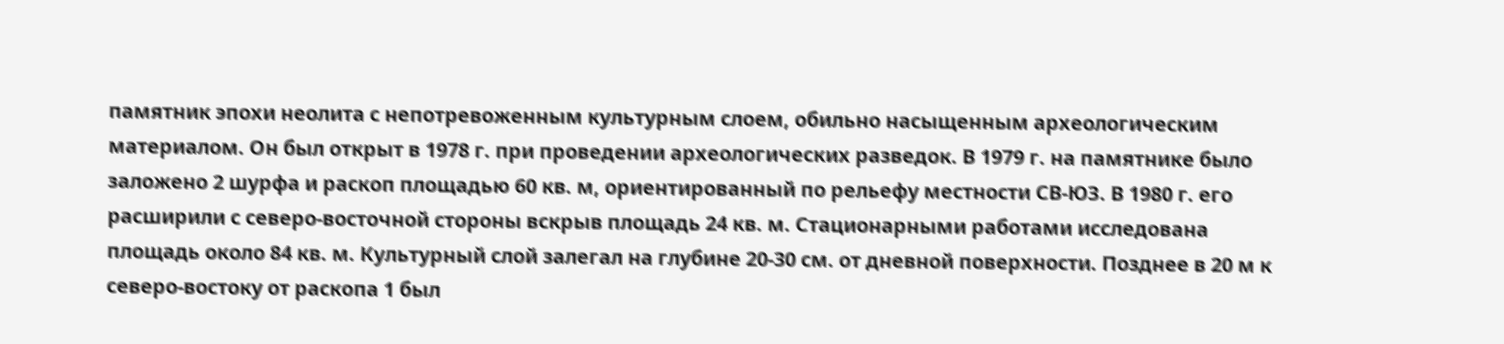памятник эпохи неолита с непотревоженным культурным слоем, обильно насыщенным археологическим материалом. Он был открыт в 1978 г. при проведении археологических разведок. В 1979 г. на памятнике было заложено 2 шурфа и раскоп площадью 60 кв. м, ориентированный по рельефу местности СВ-ЮЗ. В 1980 г. его расширили с северо-восточной стороны вскрыв площадь 24 кв. м. Стационарными работами исследована площадь около 84 кв. м. Культурный слой залегал на глубине 20-30 см. от дневной поверхности. Позднее в 20 м к северо-востоку от раскопа 1 был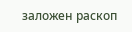заложен раскоп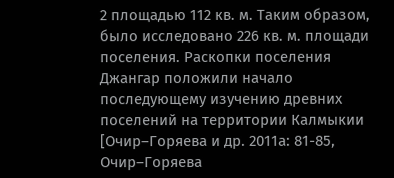2 площадью 112 кв. м. Таким образом, было исследовано 226 кв. м. площади поселения. Раскопки поселения Джангар положили начало последующему изучению древних поселений на территории Калмыкии [Очир–Горяева и др. 2011а: 81-85, Очир–Горяева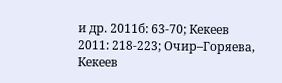и др. 2011б: 63-70; Кекеев 2011: 218-223; Очир–Горяева, Кекеев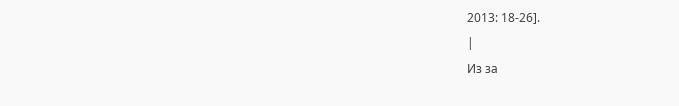2013: 18-26].
|
Из за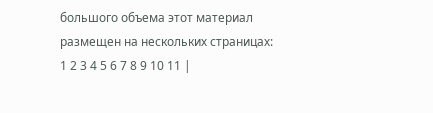большого объема этот материал размещен на нескольких страницах:
1 2 3 4 5 6 7 8 9 10 11 |